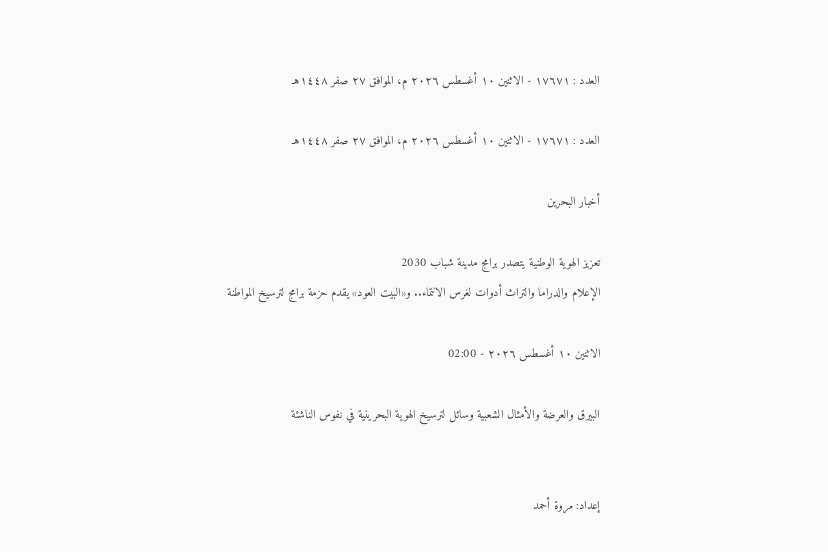العدد : ١٧٦٧١ - الاثنين ١٠ أغسطس ٢٠٢٦ م، الموافق ٢٧ صفر ١٤٤٨هـ

العدد : ١٧٦٧١ - الاثنين ١٠ أغسطس ٢٠٢٦ م، الموافق ٢٧ صفر ١٤٤٨هـ

أخبار البحرين

تعزيز الهوية الوطنية يتصدر برامج مدينة شباب 2030
الإعلام والدراما والتراث أدوات لغرس الانتماء.. و«البيت العود» يقدم حزمة برامج لترسيخ المواطنة

الاثنين ١٠ أغسطس ٢٠٢٦ - 02:00

البيرق والعرضة والأمثال الشعبية وسائل لترسيخ الهوية البحرينية في نفوس الناشئة


إعداد: مروة أحمد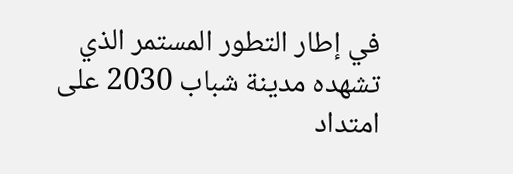في إطار التطور المستمر الذي تشهده مدينة شباب 2030 على امتداد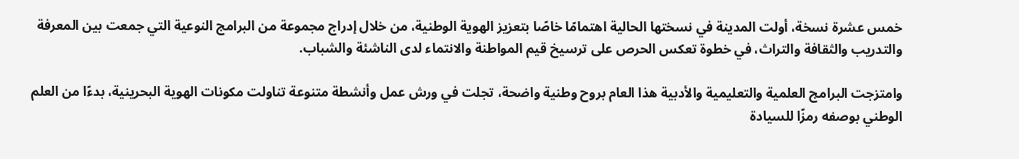خمس عشرة نسخة، أولت المدينة في نسختها الحالية اهتمامًا خاصًا بتعزيز الهوية الوطنية، من خلال إدراج مجموعة من البرامج النوعية التي جمعت بين المعرفة والتدريب والثقافة والتراث، في خطوة تعكس الحرص على ترسيخ قيم المواطنة والانتماء لدى الناشئة والشباب.

وامتزجت البرامج العلمية والتعليمية والأدبية هذا العام بروح وطنية واضحة، تجلت في ورش عمل وأنشطة متنوعة تناولت مكونات الهوية البحرينية، بدءًا من العلم الوطني بوصفه رمزًا للسيادة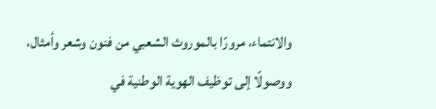والانتماء، مرورًا بالموروث الشعبي من فنون وشعر وأمثال، ووصولًا إلى توظيف الهوية الوطنية في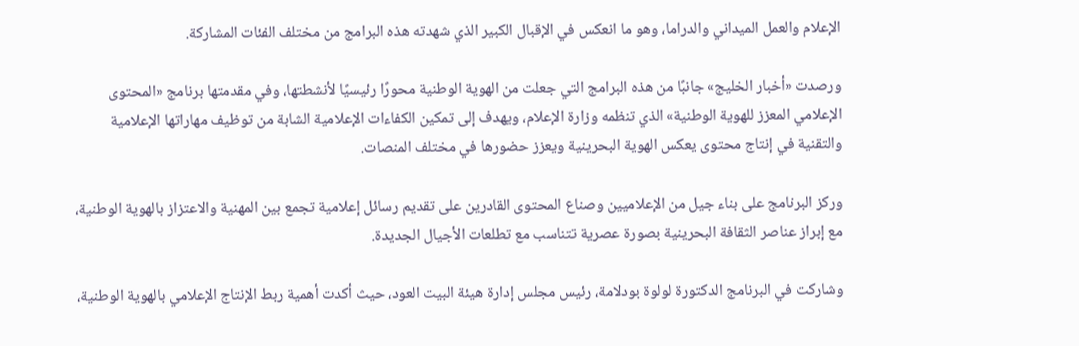الإعلام والعمل الميداني والدراما، وهو ما انعكس في الإقبال الكبير الذي شهدته هذه البرامج من مختلف الفئات المشاركة.

ورصدت «أخبار الخليج» جانبًا من هذه البرامج التي جعلت من الهوية الوطنية محورًا رئيسيًا لأنشطتها، وفي مقدمتها برنامج «المحتوى الإعلامي المعزز للهوية الوطنية» الذي تنظمه وزارة الإعلام، ويهدف إلى تمكين الكفاءات الإعلامية الشابة من توظيف مهاراتها الإعلامية والتقنية في إنتاج محتوى يعكس الهوية البحرينية ويعزز حضورها في مختلف المنصات.

وركز البرنامج على بناء جيل من الإعلاميين وصناع المحتوى القادرين على تقديم رسائل إعلامية تجمع بين المهنية والاعتزاز بالهوية الوطنية، مع إبراز عناصر الثقافة البحرينية بصورة عصرية تتناسب مع تطلعات الأجيال الجديدة.

وشاركت في البرنامج الدكتورة لولوة بودلامة، رئيس مجلس إدارة هيئة البيت العود، حيث أكدت أهمية ربط الإنتاج الإعلامي بالهوية الوطنية،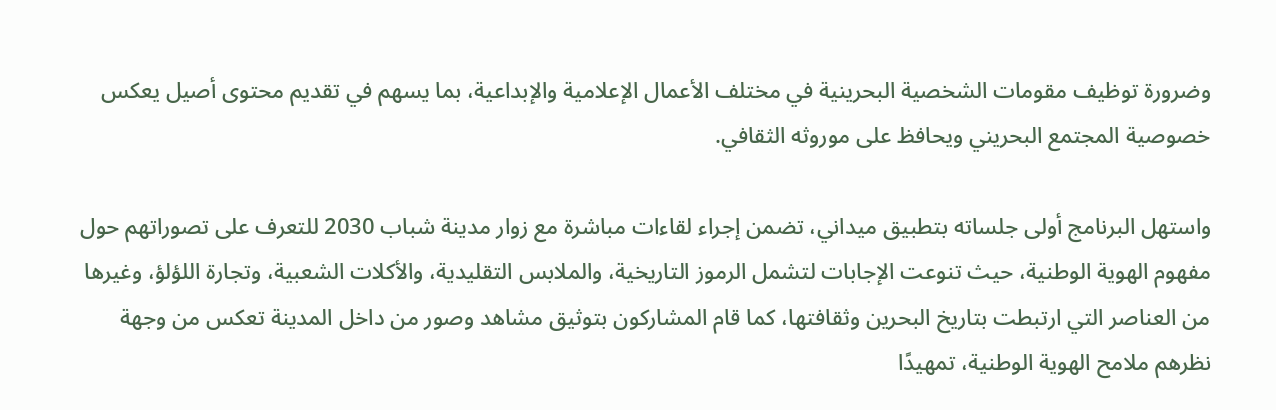وضرورة توظيف مقومات الشخصية البحرينية في مختلف الأعمال الإعلامية والإبداعية، بما يسهم في تقديم محتوى أصيل يعكس خصوصية المجتمع البحريني ويحافظ على موروثه الثقافي.

واستهل البرنامج أولى جلساته بتطبيق ميداني، تضمن إجراء لقاءات مباشرة مع زوار مدينة شباب 2030 للتعرف على تصوراتهم حول مفهوم الهوية الوطنية، حيث تنوعت الإجابات لتشمل الرموز التاريخية، والملابس التقليدية، والأكلات الشعبية، وتجارة اللؤلؤ، وغيرها من العناصر التي ارتبطت بتاريخ البحرين وثقافتها، كما قام المشاركون بتوثيق مشاهد وصور من داخل المدينة تعكس من وجهة نظرهم ملامح الهوية الوطنية، تمهيدًا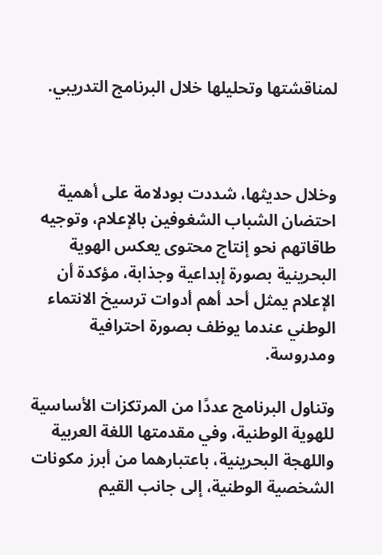لمناقشتها وتحليلها خلال البرنامج التدريبي.



وخلال حديثها، شددت بودلامة على أهمية احتضان الشباب الشغوفين بالإعلام، وتوجيه طاقاتهم نحو إنتاج محتوى يعكس الهوية البحرينية بصورة إبداعية وجذابة، مؤكدة أن الإعلام يمثل أحد أهم أدوات ترسيخ الانتماء الوطني عندما يوظف بصورة احترافية ومدروسة.

وتناول البرنامج عددًا من المرتكزات الأساسية للهوية الوطنية، وفي مقدمتها اللغة العربية واللهجة البحرينية، باعتبارهما من أبرز مكونات الشخصية الوطنية، إلى جانب القيم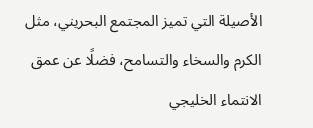الأصيلة التي تميز المجتمع البحريني، مثل الكرم والسخاء والتسامح، فضلًا عن عمق الانتماء الخليجي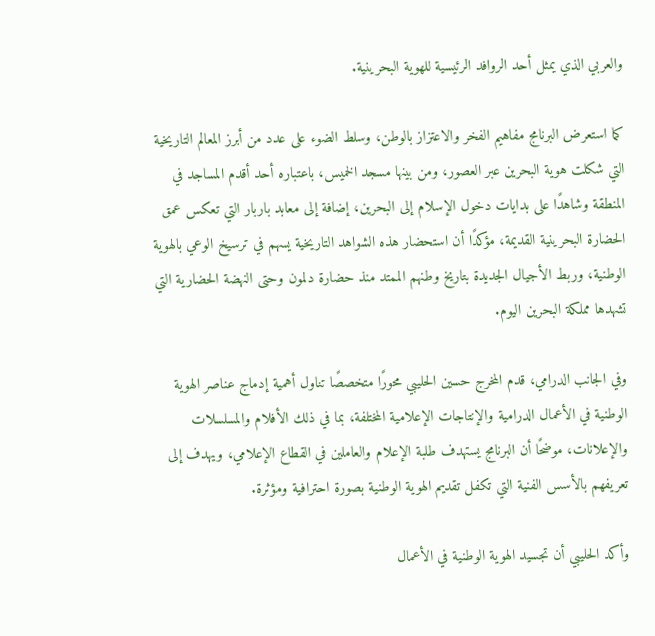والعربي الذي يمثل أحد الروافد الرئيسية للهوية البحرينية.

كما استعرض البرنامج مفاهيم الفخر والاعتزاز بالوطن، وسلط الضوء على عدد من أبرز المعالم التاريخية التي شكلت هوية البحرين عبر العصور، ومن بينها مسجد الخميس، باعتباره أحد أقدم المساجد في المنطقة وشاهدًا على بدايات دخول الإسلام إلى البحرين، إضافة إلى معابد باربار التي تعكس عمق الحضارة البحرينية القديمة، مؤكدًا أن استحضار هذه الشواهد التاريخية يسهم في ترسيخ الوعي بالهوية الوطنية، وربط الأجيال الجديدة بتاريخ وطنهم الممتد منذ حضارة دلمون وحتى النهضة الحضارية التي تشهدها مملكة البحرين اليوم.

وفي الجانب الدرامي، قدم المخرج حسين الحليبي محورًا متخصصًا تناول أهمية إدماج عناصر الهوية الوطنية في الأعمال الدرامية والإنتاجات الإعلامية المختلفة، بما في ذلك الأفلام والمسلسلات والإعلانات، موضحًا أن البرنامج يستهدف طلبة الإعلام والعاملين في القطاع الإعلامي، ويهدف إلى تعريفهم بالأسس الفنية التي تكفل تقديم الهوية الوطنية بصورة احترافية ومؤثرة.

وأكد الحليبي أن تجسيد الهوية الوطنية في الأعمال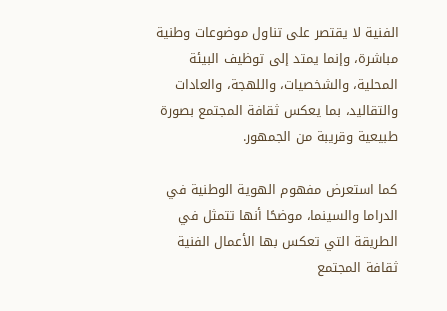الفنية لا يقتصر على تناول موضوعات وطنية مباشرة، وإنما يمتد إلى توظيف البيئة المحلية، والشخصيات، واللهجة، والعادات والتقاليد، بما يعكس ثقافة المجتمع بصورة طبيعية وقريبة من الجمهور.

كما استعرض مفهوم الهوية الوطنية في الدراما والسينما، موضحًا أنها تتمثل في الطريقة التي تعكس بها الأعمال الفنية ثقافة المجتمع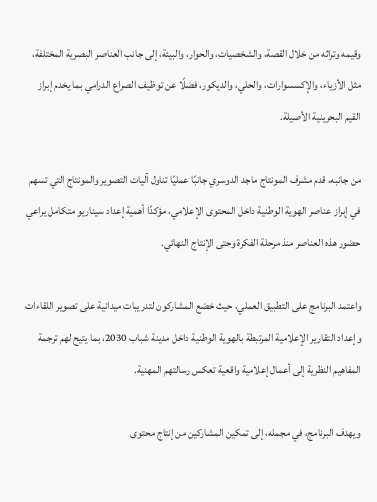وقيمه وتراثه من خلال القصة، والشخصيات، والحوار، والبيئة، إلى جانب العناصر البصرية المختلفة، مثل الأزياء، والإكسسوارات، والحلي، والديكور، فضلًا عن توظيف الصراع الدرامي بما يخدم إبراز القيم البحرينية الأصيلة.

من جانبه، قدم مشرف المونتاج ماجد الدوسري جانبًا عمليًا تناول آليات التصوير والمونتاج التي تسهم في إبراز عناصر الهوية الوطنية داخل المحتوى الإعلامي، مؤكدًا أهمية إعداد سيناريو متكامل يراعي حضور هذه العناصر منذ مرحلة الفكرة وحتى الإنتاج النهائي.

واعتمد البرنامج على التطبيق العملي، حيث خضع المشاركون لتدريبات ميدانية على تصوير اللقاءات وإعداد التقارير الإعلامية المرتبطة بالهوية الوطنية داخل مدينة شباب 2030، بما يتيح لهم ترجمة المفاهيم النظرية إلى أعمال إعلامية واقعية تعكس رسالتهم المهنية.

ويهدف البرنامج، في مجمله، إلى تمكين المشاركين من إنتاج محتوى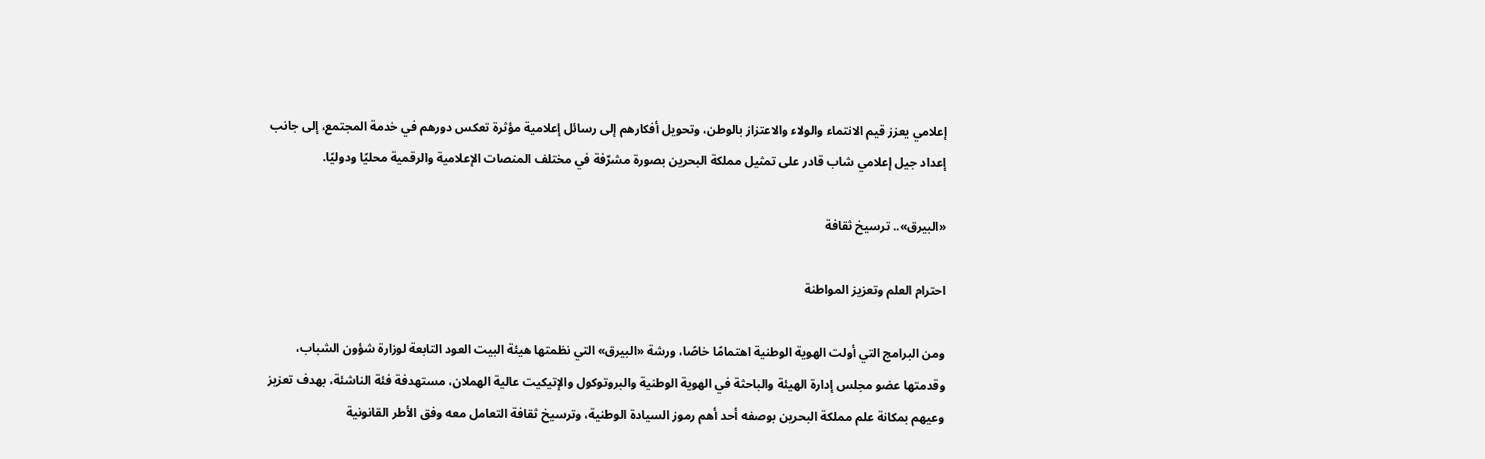إعلامي يعزز قيم الانتماء والولاء والاعتزاز بالوطن، وتحويل أفكارهم إلى رسائل إعلامية مؤثرة تعكس دورهم في خدمة المجتمع، إلى جانب إعداد جيل إعلامي شاب قادر على تمثيل مملكة البحرين بصورة مشرّفة في مختلف المنصات الإعلامية والرقمية محليًا ودوليًا.

«البيرق».. ترسيخ ثقافة

احترام العلم وتعزيز المواطنة

ومن البرامج التي أولت الهوية الوطنية اهتمامًا خاصًا، ورشة «البيرق» التي نظمتها هيئة البيت العود التابعة لوزارة شؤون الشباب، وقدمتها عضو مجلس إدارة الهيئة والباحثة في الهوية الوطنية والبروتوكول والإتيكيت عالية الهملان، مستهدفة فئة الناشئة، بهدف تعزيز وعيهم بمكانة علم مملكة البحرين بوصفه أحد أهم رموز السيادة الوطنية، وترسيخ ثقافة التعامل معه وفق الأطر القانونية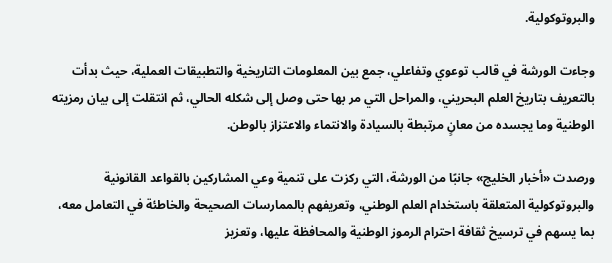والبروتوكولية.

وجاءت الورشة في قالب توعوي وتفاعلي، جمع بين المعلومات التاريخية والتطبيقات العملية، حيث بدأت بالتعريف بتاريخ العلم البحريني، والمراحل التي مر بها حتى وصل إلى شكله الحالي، ثم انتقلت إلى بيان رمزيته الوطنية وما يجسده من معانٍ مرتبطة بالسيادة والانتماء والاعتزاز بالوطن.

ورصدت «أخبار الخليج» جانبًا من الورشة، التي ركزت على تنمية وعي المشاركين بالقواعد القانونية والبروتوكولية المتعلقة باستخدام العلم الوطني، وتعريفهم بالممارسات الصحيحة والخاطئة في التعامل معه، بما يسهم في ترسيخ ثقافة احترام الرموز الوطنية والمحافظة عليها، وتعزيز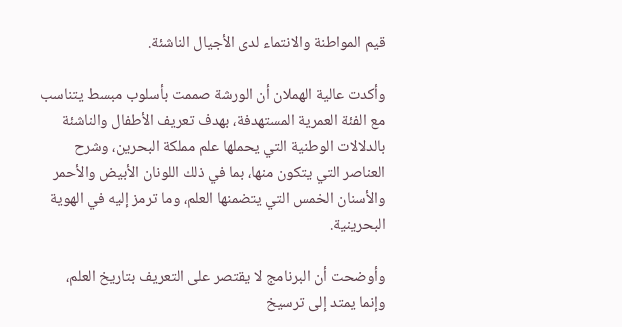قيم المواطنة والانتماء لدى الأجيال الناشئة.

وأكدت عالية الهملان أن الورشة صممت بأسلوب مبسط يتناسب مع الفئة العمرية المستهدفة، بهدف تعريف الأطفال والناشئة بالدلالات الوطنية التي يحملها علم مملكة البحرين، وشرح العناصر التي يتكون منها، بما في ذلك اللونان الأبيض والأحمر والأسنان الخمس التي يتضمنها العلم، وما ترمز إليه في الهوية البحرينية.

وأوضحت أن البرنامج لا يقتصر على التعريف بتاريخ العلم، وإنما يمتد إلى ترسيخ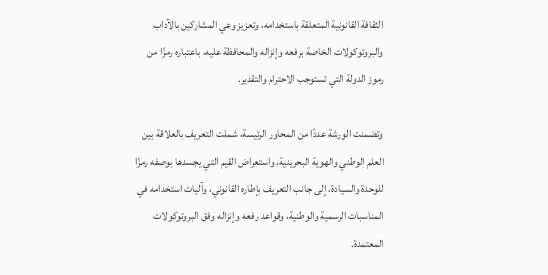الثقافة القانونية المتعلقة باستخدامه، وتعزيز وعي المشاركين بالآداب والبروتوكولات الخاصة برفعه وإنزاله والمحافظة عليه، باعتباره رمزًا من رموز الدولة التي تستوجب الاحترام والتقدير.

وتضمنت الورشة عددًا من المحاور الرئيسة، شملت التعريف بالعلاقة بين العلم الوطني والهوية البحرينية، واستعراض القيم التي يجسدها بوصفه رمزًا للوحدة والسيادة، إلى جانب التعريف بإطاره القانوني، وآليات استخدامه في المناسبات الرسمية والوطنية، وقواعد رفعه وإنزاله وفق البروتوكولات المعتمدة.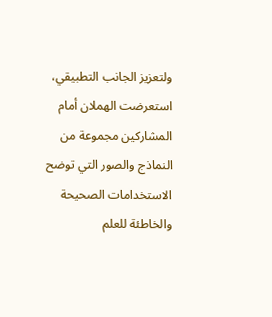ولتعزيز الجانب التطبيقي، استعرضت الهملان أمام المشاركين مجموعة من النماذج والصور التي توضح الاستخدامات الصحيحة والخاطئة للعلم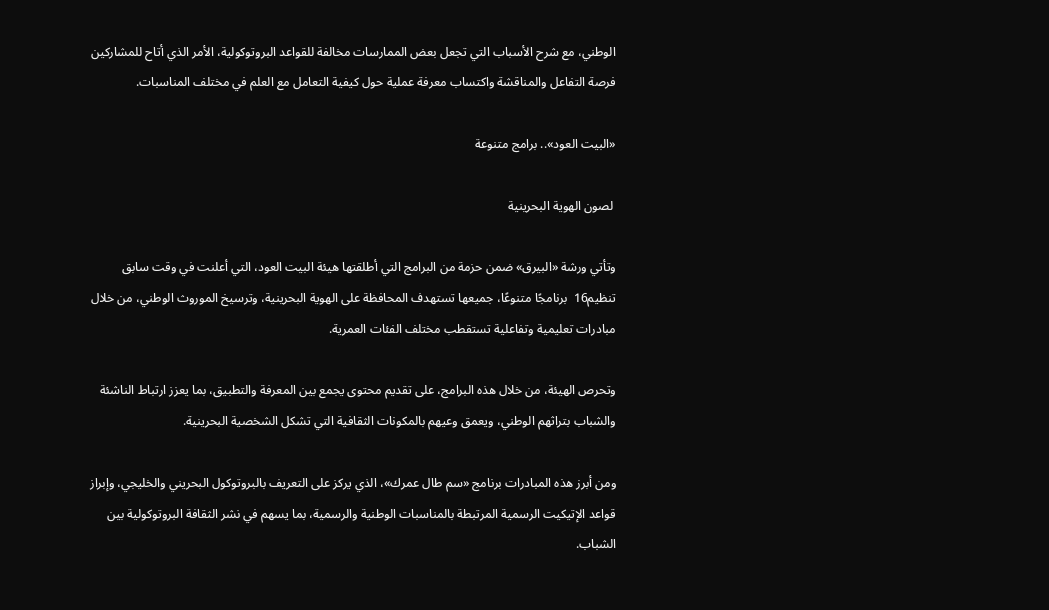الوطني، مع شرح الأسباب التي تجعل بعض الممارسات مخالفة للقواعد البروتوكولية، الأمر الذي أتاح للمشاركين فرصة التفاعل والمناقشة واكتساب معرفة عملية حول كيفية التعامل مع العلم في مختلف المناسبات.

«البيت العود».. برامج متنوعة

 لصون الهوية البحرينية

وتأتي ورشة «البيرق» ضمن حزمة من البرامج التي أطلقتها هيئة البيت العود، التي أعلنت في وقت سابق تنظيم16  برنامجًا متنوعًا، جميعها تستهدف المحافظة على الهوية البحرينية، وترسيخ الموروث الوطني، من خلال مبادرات تعليمية وتفاعلية تستقطب مختلف الفئات العمرية.

وتحرص الهيئة، من خلال هذه البرامج، على تقديم محتوى يجمع بين المعرفة والتطبيق، بما يعزز ارتباط الناشئة والشباب بتراثهم الوطني، ويعمق وعيهم بالمكونات الثقافية التي تشكل الشخصية البحرينية.

ومن أبرز هذه المبادرات برنامج «سم طال عمرك»، الذي يركز على التعريف بالبروتوكول البحريني والخليجي، وإبراز قواعد الإتيكيت الرسمية المرتبطة بالمناسبات الوطنية والرسمية، بما يسهم في نشر الثقافة البروتوكولية بين الشباب.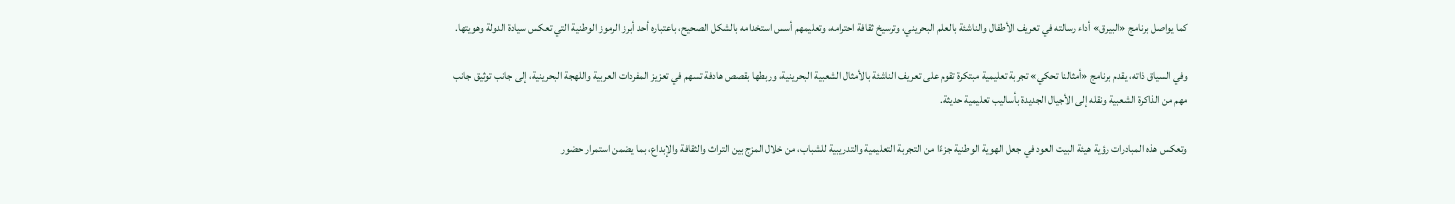كما يواصل برنامج «البيرق» أداء رسالته في تعريف الأطفال والناشئة بالعلم البحريني، وترسيخ ثقافة احترامه، وتعليمهم أسس استخدامه بالشكل الصحيح، باعتباره أحد أبرز الرموز الوطنية التي تعكس سيادة الدولة وهويتها.

وفي السياق ذاته، يقدم برنامج «أمثالنا تحكي» تجربة تعليمية مبتكرة تقوم على تعريف الناشئة بالأمثال الشعبية البحرينية، وربطها بقصص هادفة تسهم في تعزيز المفردات العربية واللهجة البحرينية، إلى جانب توثيق جانب مهم من الذاكرة الشعبية ونقله إلى الأجيال الجديدة بأساليب تعليمية حديثة.

وتعكس هذه المبادرات رؤية هيئة البيت العود في جعل الهوية الوطنية جزءًا من التجربة التعليمية والتدريبية للشباب، من خلال المزج بين التراث والثقافة والإبداع، بما يضمن استمرار حضور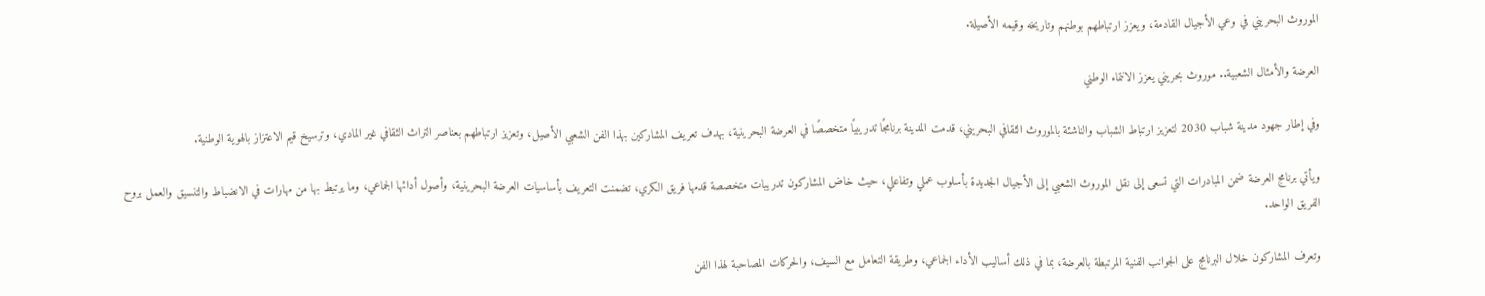الموروث البحريني في وعي الأجيال القادمة، ويعزز ارتباطهم بوطنهم وتاريخه وقيمه الأصيلة.

العرضة والأمثال الشعبية.. موروث بحريني يعزز الانتماء الوطني

وفي إطار جهود مدينة شباب 2030 لتعزيز ارتباط الشباب والناشئة بالموروث الثقافي البحريني، قدمت المدينة برنامجًا تدريبيًا متخصصًا في العرضة البحرينية، بهدف تعريف المشاركين بهذا الفن الشعبي الأصيل، وتعزيز ارتباطهم بعناصر التراث الثقافي غير المادي، وترسيخ قيم الاعتزاز بالهوية الوطنية.

ويأتي برنامج العرضة ضمن المبادرات التي تسعى إلى نقل الموروث الشعبي إلى الأجيال الجديدة بأسلوب عملي وتفاعلي، حيث خاض المشاركون تدريبات متخصصة قدمها فريق الكري، تضمنت التعريف بأساسيات العرضة البحرينية، وأصول أدائها الجماعي، وما يرتبط بها من مهارات في الانضباط والتنسيق والعمل بروح الفريق الواحد.

وتعرف المشاركون خلال البرنامج على الجوانب الفنية المرتبطة بالعرضة، بما في ذلك أساليب الأداء الجماعي، وطريقة التعامل مع السيف، والحركات المصاحبة لهذا الفن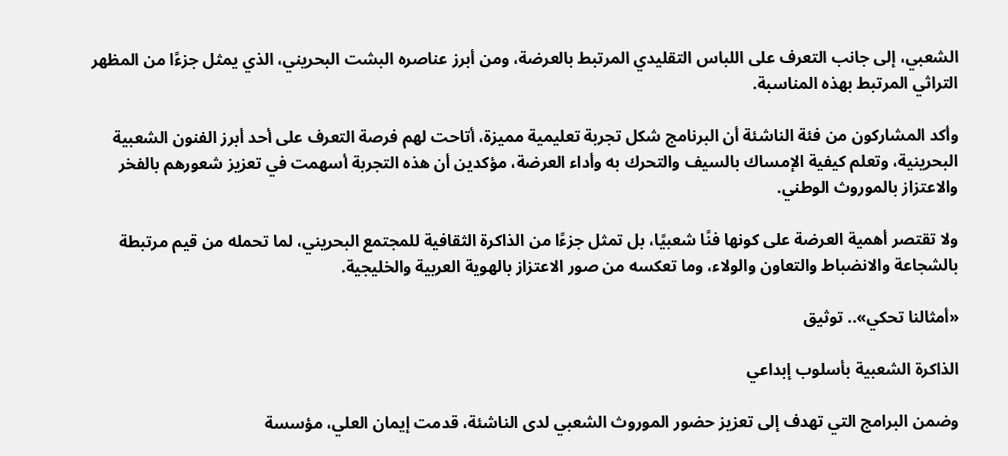الشعبي، إلى جانب التعرف على اللباس التقليدي المرتبط بالعرضة، ومن أبرز عناصره البشت البحريني، الذي يمثل جزءًا من المظهر التراثي المرتبط بهذه المناسبة.

وأكد المشاركون من فئة الناشئة أن البرنامج شكل تجربة تعليمية مميزة، أتاحت لهم فرصة التعرف على أحد أبرز الفنون الشعبية البحرينية، وتعلم كيفية الإمساك بالسيف والتحرك به وأداء العرضة، مؤكدين أن هذه التجربة أسهمت في تعزيز شعورهم بالفخر والاعتزاز بالموروث الوطني.

ولا تقتصر أهمية العرضة على كونها فنًا شعبيًا، بل تمثل جزءًا من الذاكرة الثقافية للمجتمع البحريني، لما تحمله من قيم مرتبطة بالشجاعة والانضباط والتعاون والولاء، وما تعكسه من صور الاعتزاز بالهوية العربية والخليجية.

«أمثالنا تحكي».. توثيق

الذاكرة الشعبية بأسلوب إبداعي

وضمن البرامج التي تهدف إلى تعزيز حضور الموروث الشعبي لدى الناشئة، قدمت إيمان العلي، مؤسسة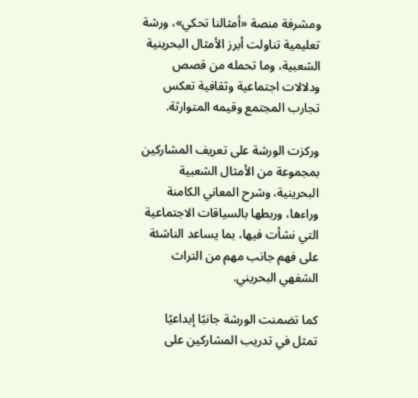ومشرفة منصة «أمثالنا تحكي»، ورشة تعليمية تناولت أبرز الأمثال البحرينية الشعبية، وما تحمله من قصص ودلالات اجتماعية وثقافية تعكس تجارب المجتمع وقيمه المتوارثة.

وركزت الورشة على تعريف المشاركين بمجموعة من الأمثال الشعبية البحرينية، وشرح المعاني الكامنة وراءها، وربطها بالسياقات الاجتماعية التي نشأت فيها، بما يساعد الناشئة على فهم جانب مهم من التراث الشفهي البحريني.

كما تضمنت الورشة جانبًا إبداعيًا تمثل في تدريب المشاركين على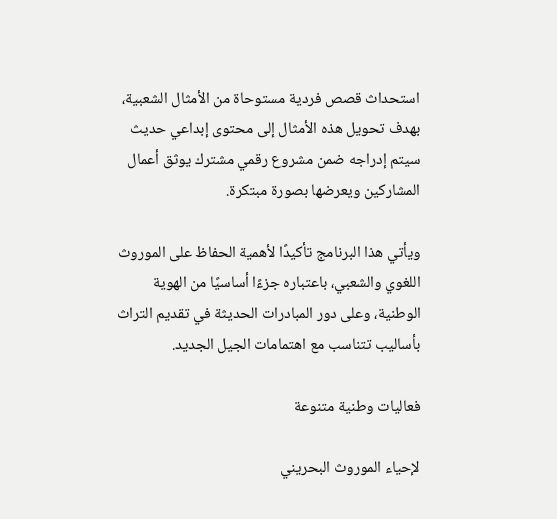استحداث قصص فردية مستوحاة من الأمثال الشعبية، بهدف تحويل هذه الأمثال إلى محتوى إبداعي حديث سيتم إدراجه ضمن مشروع رقمي مشترك يوثق أعمال المشاركين ويعرضها بصورة مبتكرة.

ويأتي هذا البرنامج تأكيدًا لأهمية الحفاظ على الموروث اللغوي والشعبي، باعتباره جزءًا أساسيًا من الهوية الوطنية، وعلى دور المبادرات الحديثة في تقديم التراث بأساليب تتناسب مع اهتمامات الجيل الجديد.

فعاليات وطنية متنوعة

لإحياء الموروث البحريني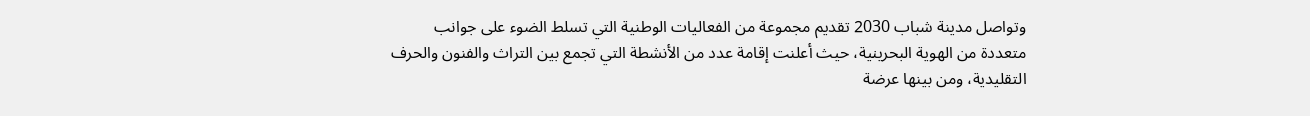وتواصل مدينة شباب 2030 تقديم مجموعة من الفعاليات الوطنية التي تسلط الضوء على جوانب متعددة من الهوية البحرينية، حيث أعلنت إقامة عدد من الأنشطة التي تجمع بين التراث والفنون والحرف التقليدية، ومن بينها عرضة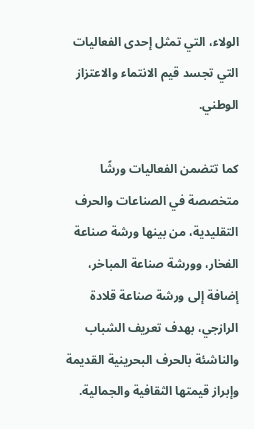الولاء، التي تمثل إحدى الفعاليات التي تجسد قيم الانتماء والاعتزاز الوطني.

كما تتضمن الفعاليات ورشًا متخصصة في الصناعات والحرف التقليدية، من بينها ورشة صناعة الفخار، وورشة صناعة المباخر، إضافة إلى ورشة صناعة قلادة الرازجي، بهدف تعريف الشباب والناشئة بالحرف البحرينية القديمة وإبراز قيمتها الثقافية والجمالية.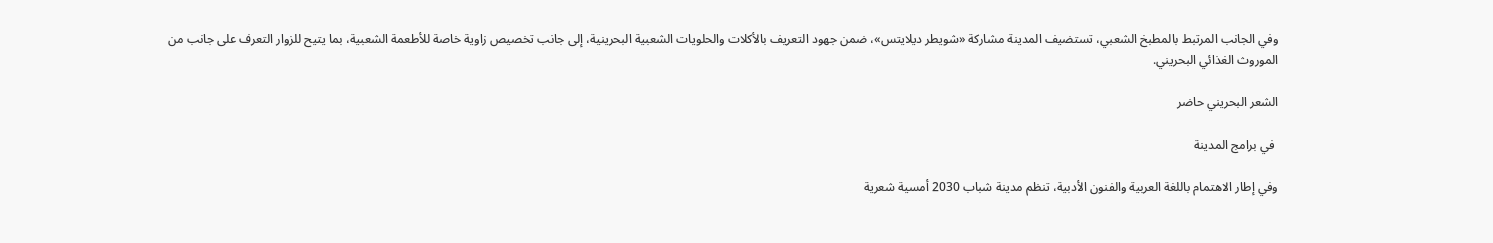وفي الجانب المرتبط بالمطبخ الشعبي، تستضيف المدينة مشاركة «شويطر ديلايتس»، ضمن جهود التعريف بالأكلات والحلويات الشعبية البحرينية، إلى جانب تخصيص زاوية خاصة للأطعمة الشعبية، بما يتيح للزوار التعرف على جانب من الموروث الغذائي البحريني.

الشعر البحريني حاضر

 في برامج المدينة

وفي إطار الاهتمام باللغة العربية والفنون الأدبية، تنظم مدينة شباب 2030 أمسية شعرية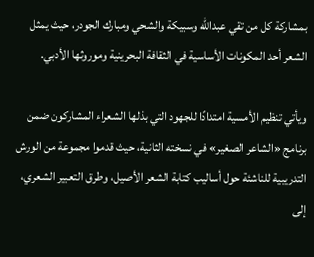بمشاركة كل من تقي عبدالله وسبيكة والشحي ومبارك الجودر، حيث يمثل الشعر أحد المكونات الأساسية في الثقافة البحرينية وموروثها الأدبي.

ويأتي تنظيم الأمسية امتدادًا للجهود التي بذلها الشعراء المشاركون ضمن برنامج «الشاعر الصغير» في نسخته الثانية، حيث قدموا مجموعة من الورش التدريبية للناشئة حول أساليب كتابة الشعر الأصيل، وطرق التعبير الشعري، إلى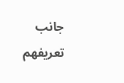جانب تعريفهم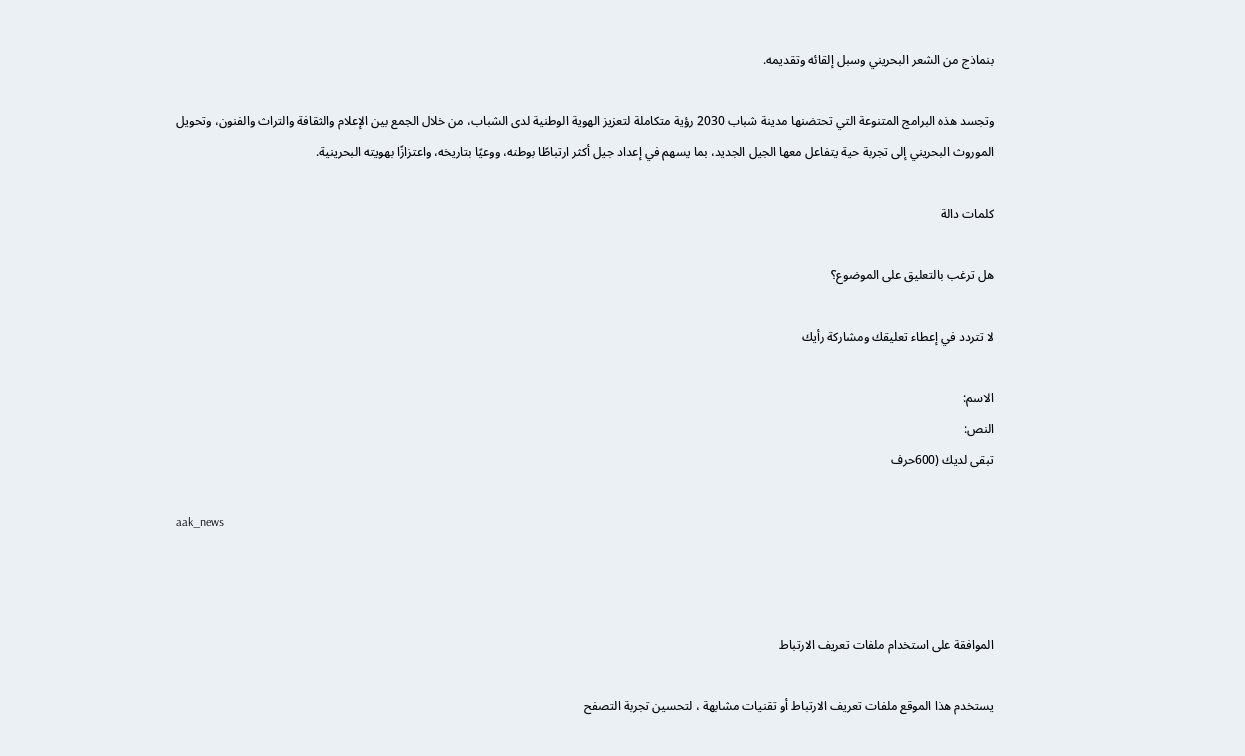بنماذج من الشعر البحريني وسبل إلقائه وتقديمه.

وتجسد هذه البرامج المتنوعة التي تحتضنها مدينة شباب 2030 رؤية متكاملة لتعزيز الهوية الوطنية لدى الشباب، من خلال الجمع بين الإعلام والثقافة والتراث والفنون، وتحويل الموروث البحريني إلى تجربة حية يتفاعل معها الجيل الجديد، بما يسهم في إعداد جيل أكثر ارتباطًا بوطنه، ووعيًا بتاريخه، واعتزازًا بهويته البحرينية.

كلمات دالة

هل ترغب بالتعليق على الموضوع؟

لا تتردد في إعطاء تعليقك ومشاركة رأيك

الاسم:
النص:
تبقى لديك (600حرف

aak_news



الموافقة على استخدام ملفات تعريف الارتباط

يستخدم هذا الموقع ملفات تعريف الارتباط أو تقنيات مشابهة ، لتحسين تجربة التصفح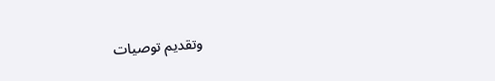وتقديم توصيات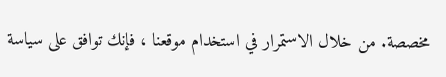مخصصة. من خلال الاستمرار في استخدام موقعنا ، فإنك توافق على سياسة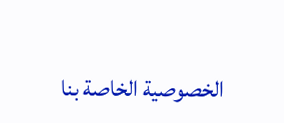الخصوصية الخاصة بنا